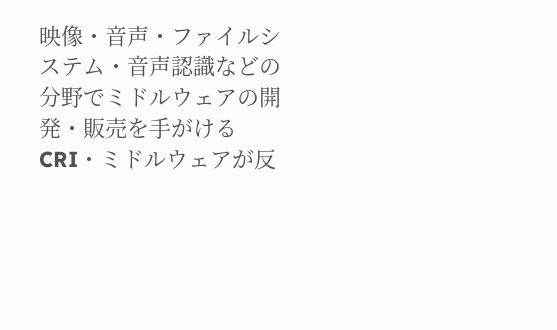映像・音声・ファイルシステム・音声認識などの分野でミドルウェアの開発・販売を手がけるCRI・ミドルウェアが反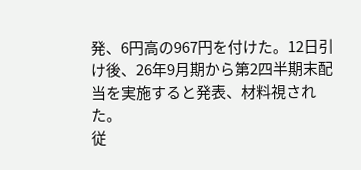発、6円高の967円を付けた。12日引け後、26年9月期から第2四半期末配当を実施すると発表、材料視された。
従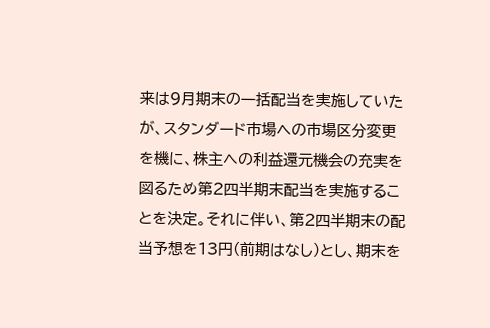来は9月期末の一括配当を実施していたが、スタンダード市場への市場区分変更を機に、株主への利益還元機会の充実を図るため第2四半期末配当を実施することを決定。それに伴い、第2四半期末の配当予想を13円(前期はなし)とし、期末を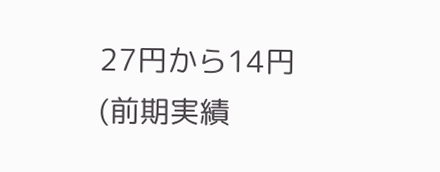27円から14円(前期実績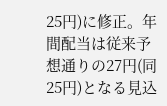25円)に修正。年間配当は従来予想通りの27円(同25円)となる見込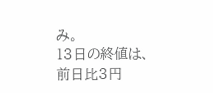み。
13日の終値は、前日比3円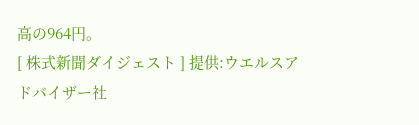高の964円。
[ 株式新聞ダイジェスト ] 提供:ウエルスアドバイザー社